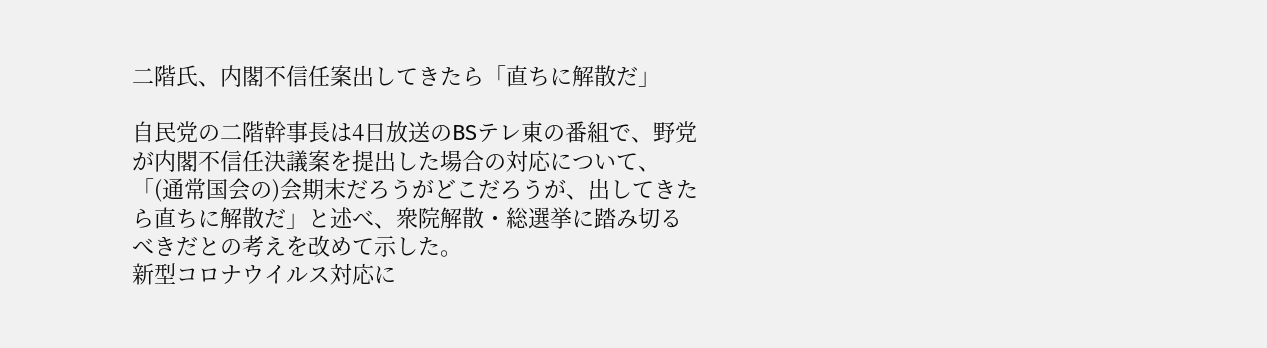二階氏、内閣不信任案出してきたら「直ちに解散だ」

自民党の二階幹事長は4日放送のBSテレ東の番組で、野党が内閣不信任決議案を提出した場合の対応について、「(通常国会の)会期末だろうがどこだろうが、出してきたら直ちに解散だ」と述べ、衆院解散・総選挙に踏み切るべきだとの考えを改めて示した。
新型コロナウイルス対応に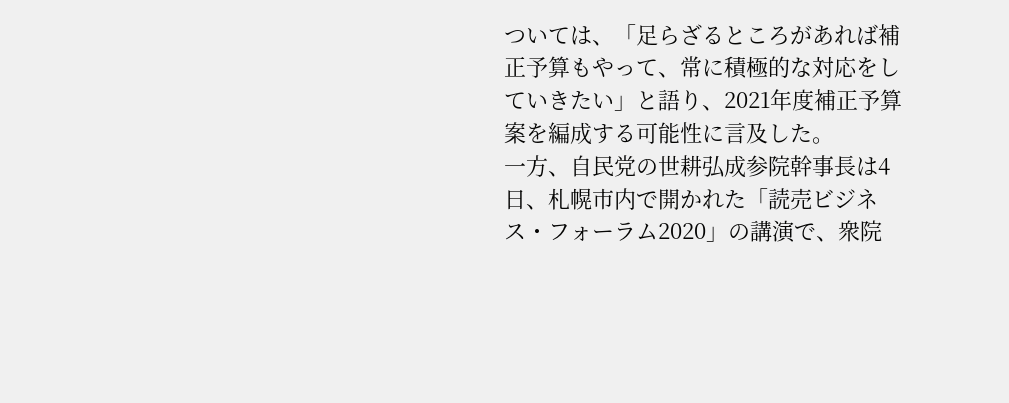ついては、「足らざるところがあれば補正予算もやって、常に積極的な対応をしていきたい」と語り、2021年度補正予算案を編成する可能性に言及した。
一方、自民党の世耕弘成参院幹事長は4日、札幌市内で開かれた「読売ビジネス・フォーラム2020」の講演で、衆院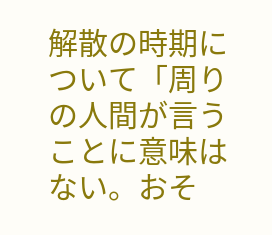解散の時期について「周りの人間が言うことに意味はない。おそ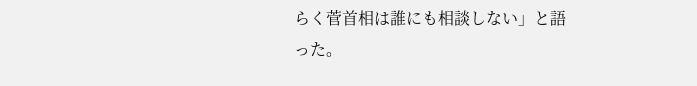らく菅首相は誰にも相談しない」と語った。